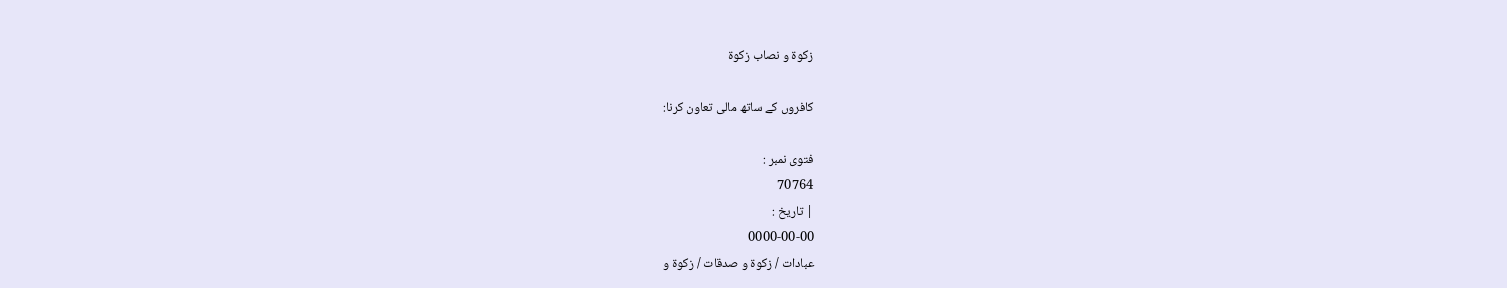زکوۃ و نصاب زکوۃ

کافروں کے ساتھ مالی تعاون کرنا:

فتوی نمبر :
70764
| تاریخ :
0000-00-00
عبادات / زکوۃ و صدقات / زکوۃ و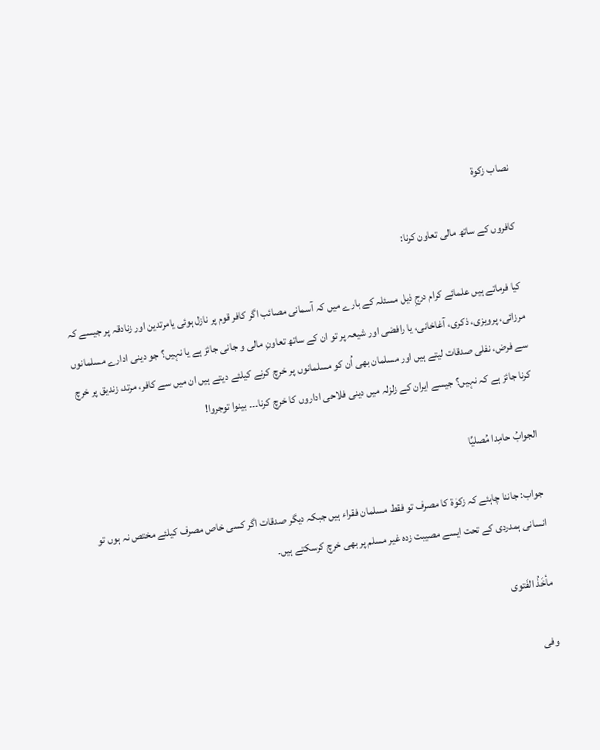نصاب زکوۃ

کافروں کے ساتھ مالی تعاون کرنا:

کیا فرماتے ہیں علمائے کرام درجِ ذیل مسئلہ کے بارے میں کہ آسمانی مصائب اگر کافر قوم پر نازل ہوئی یامرتدین اور زنادقہ پر جیسے کہ مرزائی، پرویزی، ذکری، آغاخانی، یا رافضی اور شیعہ پر تو ان کے ساتھ تعاونِ مالی و جانی جائز ہے یا نہیں؟ جو دینی ادارے مسلمانوں سے فرض، نفلی صدقات لیتے ہیں اور مسلمان بھی اُن کو مسلمانوں پر خرچ کرنے کیلئے دیتے ہیں ان میں سے کافر، مرتد، زندیق پر خرچ کرنا جائز ہے کہ نہیں؟ جیسے ایران کے زلزلہ میں دینی فلاحی اداروں کا خرچ کرنا۔۔۔ بینوا توجروا!

الجوابُ حامِدا مُصلیِّا

جواب: جاننا چاہئے کہ زکوٰۃ کا مصرف تو فقط مسلمان فقراء ہیں جبکہ دیگر صدقات اگر کسی خاص مصرف کیلئے مختص نہ ہوں تو انسانی ہمدردی کے تحت ایسے مصیبت زدہ غیر مسلم پر بھی خرچ کرسکتے ہیں۔

مأخَذُ الفَتوی

وفی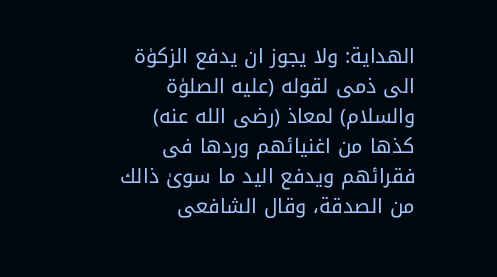الهدایة: ولا یجوز ان یدفع الزكوٰة الی ذمی لقوله (علیه الصلوٰة والسلام) لمعاذ (رضی الله عنه) كذها من اغنیائهم وردها فی فقرائهم ویدفع الید ما سویٰ ذالك من الصدقة، وقال الشافعی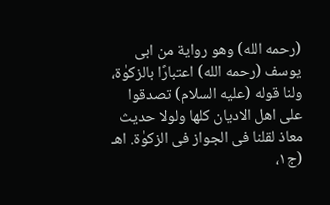(رحمه الله) وهو روایة من ابی یوسف (رحمه الله) اعتبارًا بالزكوٰة، ولنا قوله (علیه السلام) تصدقوا علی اهل الادیان كلها ولولا حدیث معاذ لقلنا فی الجواز فی الزكوٰة. اهـ (ج۱،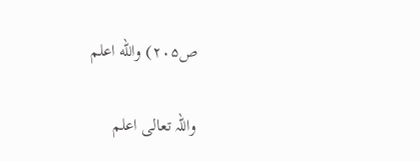ص۲۰۵) والله اعلم

واللہ تعالی اعلم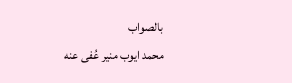بالصواب
محمد ایوب منیر عُفی عنه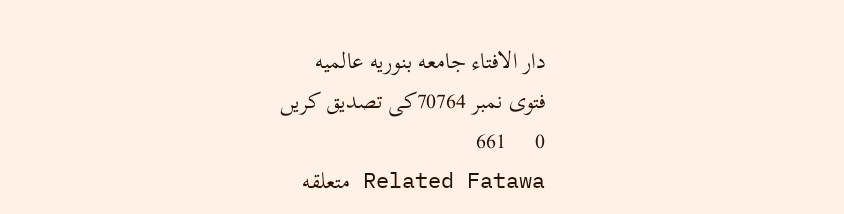دار الافتاء جامعه بنوریه عالمیه
فتوی نمبر 70764کی تصدیق کریں
0     661
Related Fatawa متعلقه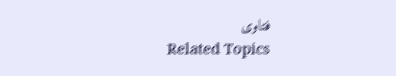فتاوی
Related Topics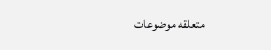متعلقه موضوعات